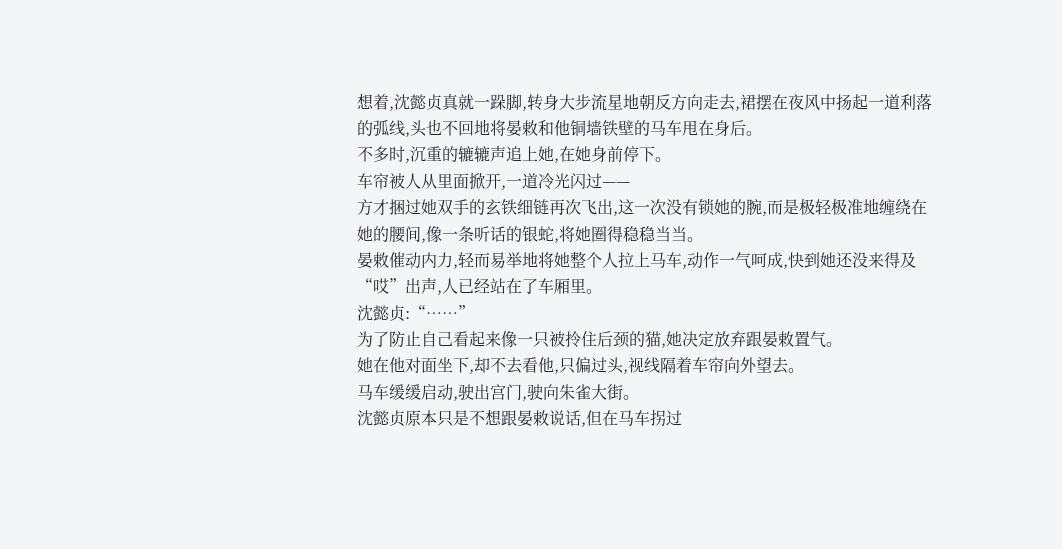想着,沈懿贞真就一跺脚,转身大步流星地朝反方向走去,裙摆在夜风中扬起一道利落的弧线,头也不回地将晏敕和他铜墙铁壁的马车甩在身后。
不多时,沉重的辘辘声追上她,在她身前停下。
车帘被人从里面掀开,一道冷光闪过——
方才捆过她双手的玄铁细链再次飞出,这一次没有锁她的腕,而是极轻极准地缠绕在她的腰间,像一条听话的银蛇,将她圈得稳稳当当。
晏敕催动内力,轻而易举地将她整个人拉上马车,动作一气呵成,快到她还没来得及“哎”出声,人已经站在了车厢里。
沈懿贞:“……”
为了防止自己看起来像一只被拎住后颈的猫,她决定放弃跟晏敕置气。
她在他对面坐下,却不去看他,只偏过头,视线隔着车帘向外望去。
马车缓缓启动,驶出宫门,驶向朱雀大街。
沈懿贞原本只是不想跟晏敕说话,但在马车拐过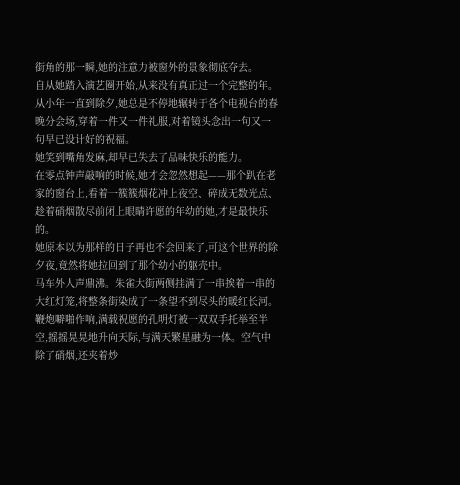街角的那一瞬,她的注意力被窗外的景象彻底夺去。
自从她踏入演艺圈开始,从来没有真正过一个完整的年。
从小年一直到除夕,她总是不停地辗转于各个电视台的春晚分会场,穿着一件又一件礼服,对着镜头念出一句又一句早已设计好的祝福。
她笑到嘴角发麻,却早已失去了品味快乐的能力。
在零点钟声敲响的时候,她才会忽然想起——那个趴在老家的窗台上,看着一簇簇烟花冲上夜空、碎成无数光点、趁着硝烟散尽前闭上眼睛许愿的年幼的她,才是最快乐的。
她原本以为那样的日子再也不会回来了,可这个世界的除夕夜,竟然将她拉回到了那个幼小的躯壳中。
马车外人声鼎沸。朱雀大街两侧挂满了一串挨着一串的大红灯笼,将整条街染成了一条望不到尽头的暖红长河。
鞭炮噼啪作响,满载祝愿的孔明灯被一双双手托举至半空,摇摇晃晃地升向天际,与满天繁星融为一体。空气中除了硝烟,还夹着炒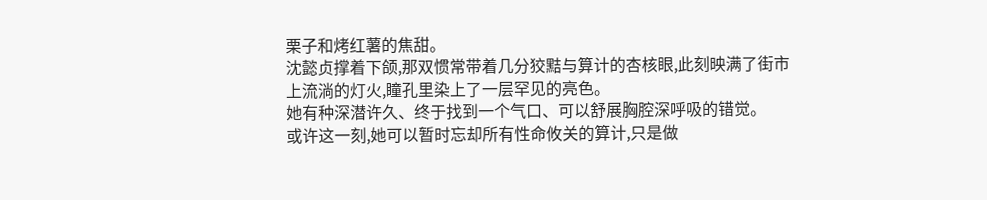栗子和烤红薯的焦甜。
沈懿贞撑着下颌,那双惯常带着几分狡黠与算计的杏核眼,此刻映满了街市上流淌的灯火,瞳孔里染上了一层罕见的亮色。
她有种深潜许久、终于找到一个气口、可以舒展胸腔深呼吸的错觉。
或许这一刻,她可以暂时忘却所有性命攸关的算计,只是做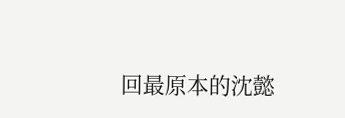回最原本的沈懿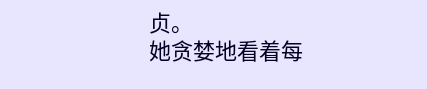贞。
她贪婪地看着每